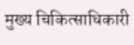मुख्य चिकित्साधिकारी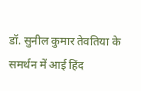डॉ. सुनील कुमार तेवतिया के समर्थन में आई हिंद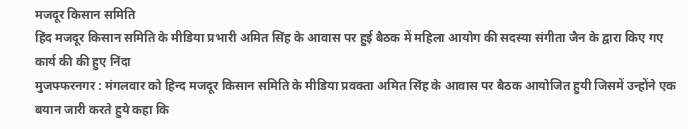मजदूर किसान समिति
हिंद मजदूर किसान समिति के मीडिया प्रभारी अमित सिंह के आवास पर हुई बैठक में महिला आयोग की सदस्या संगीता जैन के द्वारा किए गए कार्य की की हुए निंदा
मुजफ्फरनगर : मंगलवार को हिन्द मजदूर किसान समिति के मीडिया प्रवक्ता अमित सिंह के आवास पर बैठक आयोजित हुयी जिसमें उन्होंने एक बयान जारी करते हुये कहा कि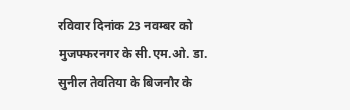रविवार दिनांक 23 नवम्बर को मुजफ्फरनगर के सी.एम.ओ. डा. सुनील तेवतिया के बिजनौर के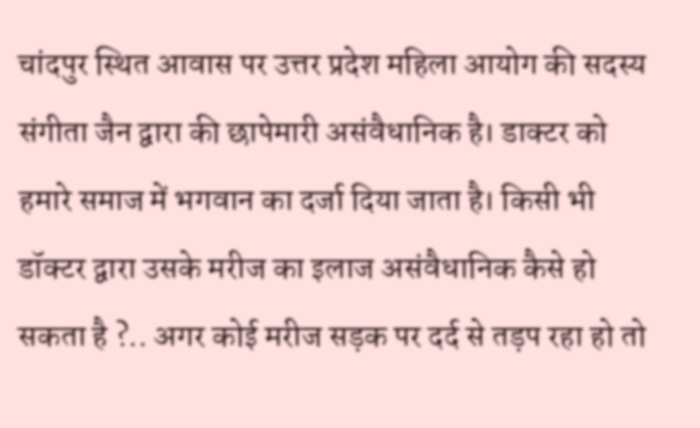चांदपुर स्थित आवास पर उत्तर प्रदेश महिला आयोग की सदस्य संगीता जैन द्वारा की छापेमारी असंवैधानिक है। डाक्टर को हमारे समाज में भगवान का दर्जा दिया जाता है। किसी भी डॉक्टर द्वारा उसके मरीज का इलाज असंवैधानिक कैसे हो सकता है ?.. अगर कोई मरीज सड़क पर दर्द से तड़प रहा हो तो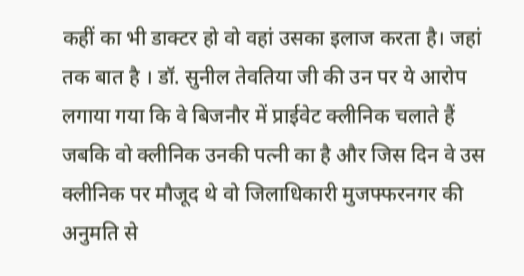कहीं का भी डाक्टर हो वो वहां उसका इलाज करता है। जहां तक बात है । डॉ. सुनील तेवतिया जी की उन पर ये आरोप लगाया गया कि वे बिजनौर में प्राईवेट क्लीनिक चलाते हैं जबकि वो क्लीनिक उनकी पत्नी का है और जिस दिन वे उस क्लीनिक पर मौजूद थे वो जिलाधिकारी मुजफ्फरनगर की अनुमति से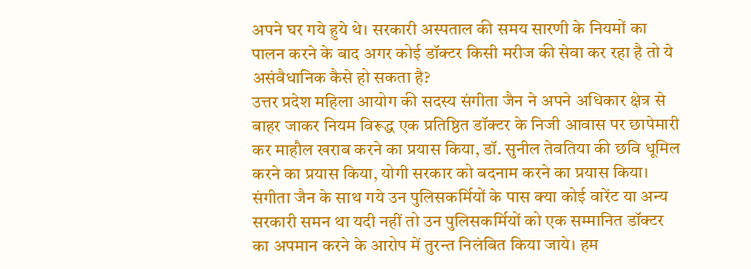अपने घर गये हुये थे। सरकारी अस्पताल की समय सारणी के नियमों का पालन करने के बाद अगर कोई डॉक्टर किसी मरीज की सेवा कर रहा है तो ये असंवैधानिक कैसे हो सकता है?
उत्तर प्रदेश महिला आयोग की सदस्य संगीता जैन ने अपने अधिकार क्षेत्र से बाहर जाकर नियम विरूद्ध एक प्रतिष्ठित डॉक्टर के निजी आवास पर छापेमारी कर माहौल खराब करने का प्रयास किया, डॉ. सुनील तेवतिया की छवि धूमिल करने का प्रयास किया, योगी सरकार को बदनाम करने का प्रयास किया। संगीता जैन के साथ गये उन पुलिसकर्मियों के पास क्या कोई वारेंट या अन्य सरकारी समन था यदी नहीं तो उन पुलिसकर्मियों को एक सम्मानित डॉक्टर का अपमान करने के आरोप में तुरन्त निलंबित किया जाये। हम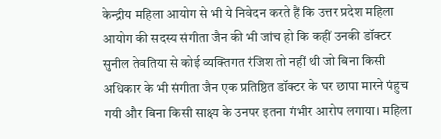केन्द्रीय महिला आयोग से भी ये निवेदन करते हैं कि उत्तर प्रदेश महिला आयोग की सदस्य संगीता जैन की भी जांच हो कि कहीं उनकी डॉक्टर सुनील तेवतिया से कोई व्यक्तिगत रंजिश तो नहीं थी जो बिना किसी अधिकार के भी संगीता जैन एक प्रतिष्ठित डॉक्टर के घर छापा मारने पंहुच गयी और बिना किसी साक्ष्य के उनपर इतना गंभीर आरोप लगाया। महिला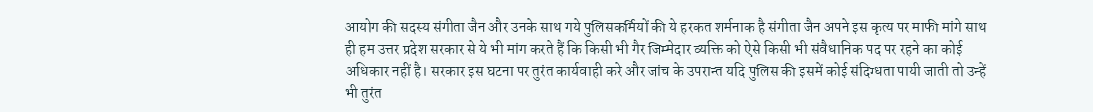आयोग की सदस्य संगीता जैन और उनके साथ गये पुलिसकर्मियों की ये हरकत शर्मनाक है संगीता जैन अपने इस कृत्य पर माफी मांगे साथ ही हम उत्तर प्रदेश सरकार से ये भी मांग करते हैं कि किसी भी गैर जिम्मेदार व्यक्ति को ऐसे किसी भी संवैधानिक पद पर रहने का कोई अधिकार नहीं है। सरकार इस घटना पर तुरंत कार्यवाही करे और जांच के उपरान्त यदि पुलिस की इसमें कोई संदिग्धता पायी जाती तो उन्हें भी तुरंत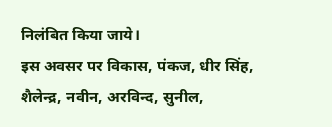निलंबित किया जाये।
इस अवसर पर विकास, पंकज, धीर सिंह, शैलेन्द्र, नवीन, अरविन्द, सुनील,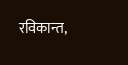रविकान्त,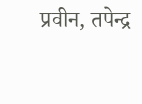प्रवीन, तपेन्द्र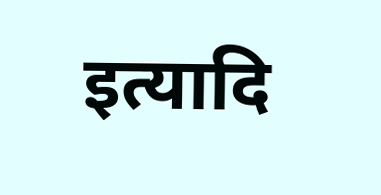इत्यादि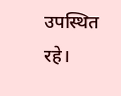उपस्थित रहे।